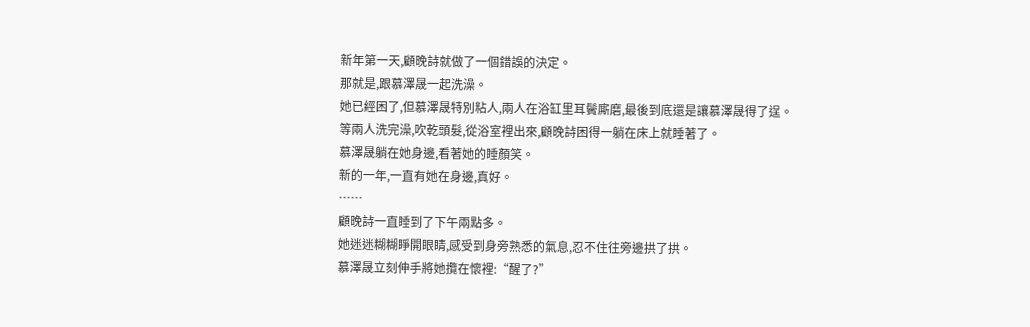新年第一天,顧晚詩就做了一個錯誤的決定。
那就是,跟慕澤晟一起洗澡。
她已經困了,但慕澤晟特別粘人,兩人在浴缸里耳鬢廝磨,最後到底還是讓慕澤晟得了逞。
等兩人洗完澡,吹乾頭髮,從浴室裡出來,顧晚詩困得一躺在床上就睡著了。
慕澤晟躺在她身邊,看著她的睡顏笑。
新的一年,一直有她在身邊,真好。
……
顧晚詩一直睡到了下午兩點多。
她迷迷糊糊睜開眼睛,感受到身旁熟悉的氣息,忍不住往旁邊拱了拱。
慕澤晟立刻伸手將她攬在懷裡:“醒了?”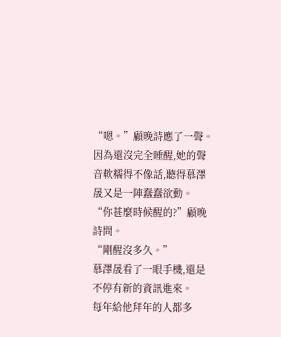“嗯。”顧晚詩應了一聲。
因為還沒完全睡醒,她的聲音軟糯得不像話,聽得慕澤晟又是一陣蠢蠢欲動。
“你甚麼時候醒的?”顧晚詩問。
“剛醒沒多久。”
慕澤晟看了一眼手機,還是不停有新的資訊進來。
每年給他拜年的人都多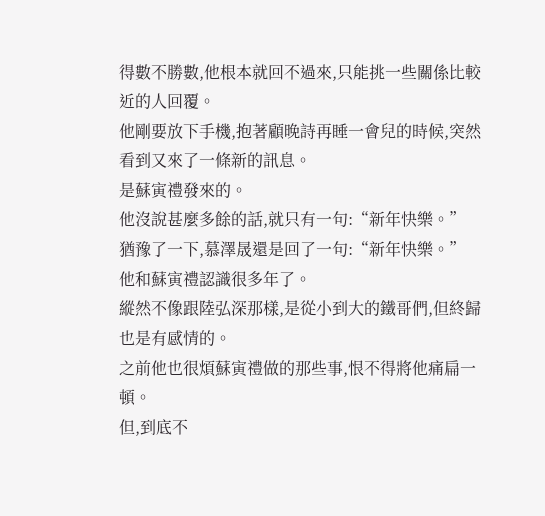得數不勝數,他根本就回不過來,只能挑一些關係比較近的人回覆。
他剛要放下手機,抱著顧晚詩再睡一會兒的時候,突然看到又來了一條新的訊息。
是蘇寅禮發來的。
他沒說甚麼多餘的話,就只有一句:“新年快樂。”
猶豫了一下,慕澤晟還是回了一句:“新年快樂。”
他和蘇寅禮認識很多年了。
縱然不像跟陸弘深那樣,是從小到大的鐵哥們,但終歸也是有感情的。
之前他也很煩蘇寅禮做的那些事,恨不得將他痛扁一頓。
但,到底不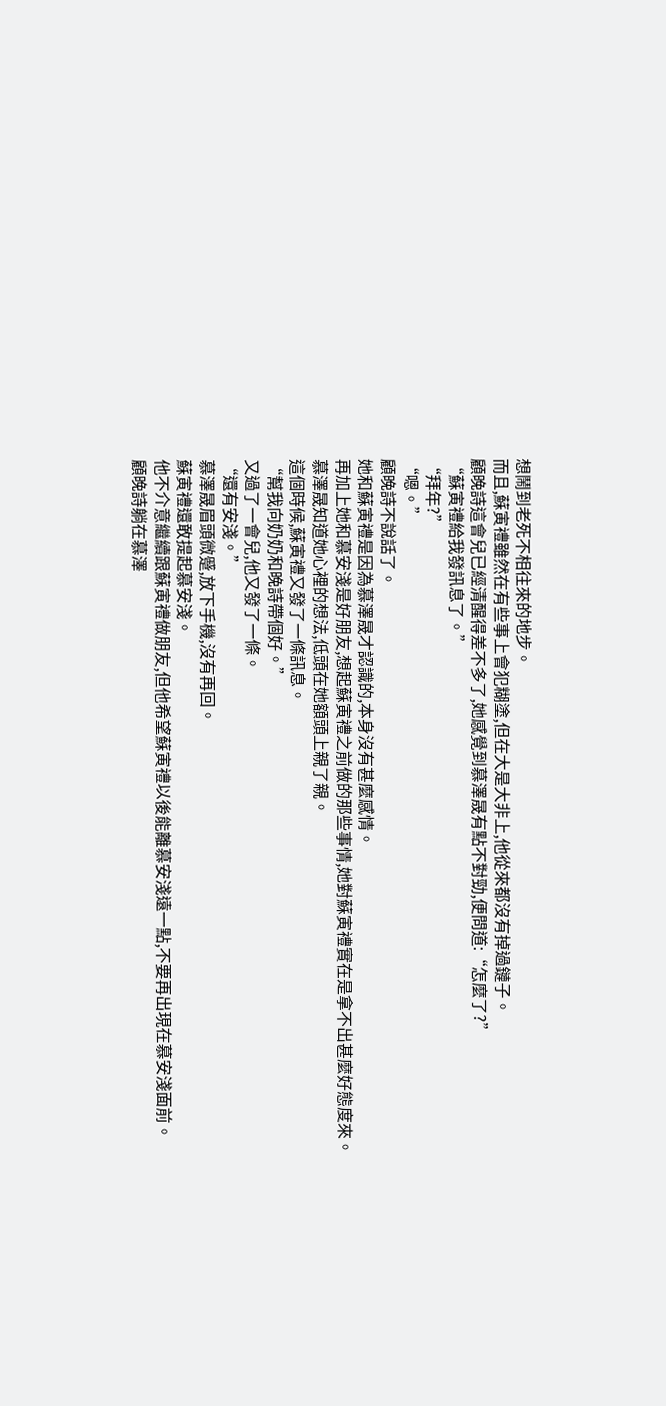想鬧到老死不相往來的地步。
而且,蘇寅禮雖然在有些事上會犯糊塗,但在大是大非上,他從來都沒有掉過鏈子。
顧晚詩這會兒已經清醒得差不多了,她感覺到慕澤晟有點不對勁,便問道:“怎麼了?”
“蘇寅禮給我發訊息了。”
“拜年?”
“嗯。”
顧晚詩不說話了。
她和蘇寅禮是因為慕澤晟才認識的,本身沒有甚麼感情。
再加上她和慕安淺是好朋友,想起蘇寅禮之前做的那些事情,她對蘇寅禮實在是拿不出甚麼好態度來。
慕澤晟知道她心裡的想法,低頭在她額頭上親了親。
這個時候,蘇寅禮又發了一條訊息。
“幫我向奶奶和晚詩帶個好。”
又過了一會兒,他又發了一條。
“還有安淺。”
慕澤晟眉頭微蹙,放下手機,沒有再回。
蘇寅禮還敢提起慕安淺。
他不介意繼續跟蘇寅禮做朋友,但他希望蘇寅禮以後能離慕安淺遠一點,不要再出現在慕安淺面前。
顧晚詩躺在慕澤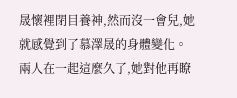晟懷裡閉目養神,然而沒一會兒,她就感覺到了慕澤晟的身體變化。
兩人在一起這麼久了,她對他再瞭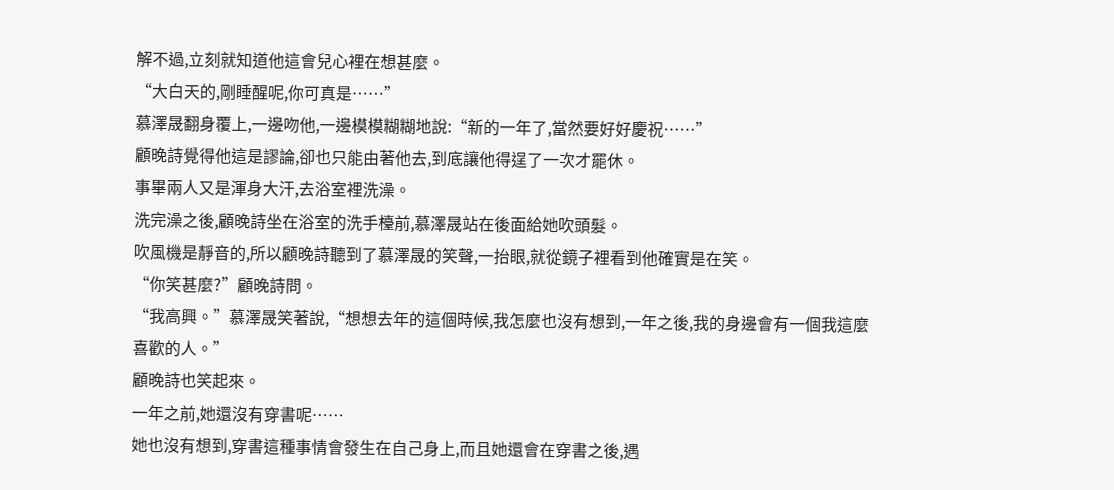解不過,立刻就知道他這會兒心裡在想甚麼。
“大白天的,剛睡醒呢,你可真是……”
慕澤晟翻身覆上,一邊吻他,一邊模模糊糊地說:“新的一年了,當然要好好慶祝……”
顧晚詩覺得他這是謬論,卻也只能由著他去,到底讓他得逞了一次才罷休。
事畢兩人又是渾身大汗,去浴室裡洗澡。
洗完澡之後,顧晚詩坐在浴室的洗手檯前,慕澤晟站在後面給她吹頭髮。
吹風機是靜音的,所以顧晚詩聽到了慕澤晟的笑聲,一抬眼,就從鏡子裡看到他確實是在笑。
“你笑甚麼?”顧晚詩問。
“我高興。”慕澤晟笑著說,“想想去年的這個時候,我怎麼也沒有想到,一年之後,我的身邊會有一個我這麼喜歡的人。”
顧晚詩也笑起來。
一年之前,她還沒有穿書呢……
她也沒有想到,穿書這種事情會發生在自己身上,而且她還會在穿書之後,遇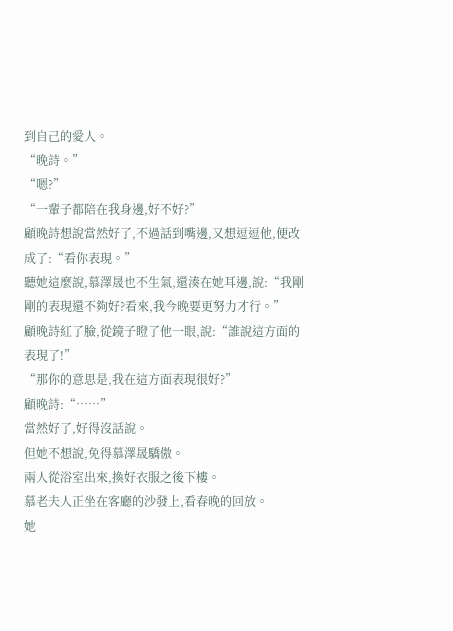到自己的愛人。
“晚詩。”
“嗯?”
“一輩子都陪在我身邊,好不好?”
顧晚詩想說當然好了,不過話到嘴邊,又想逗逗他,便改成了:“看你表現。”
聽她這麼說,慕澤晟也不生氣,還湊在她耳邊,說:“我剛剛的表現還不夠好?看來,我今晚要更努力才行。”
顧晚詩紅了臉,從鏡子瞪了他一眼,說:“誰說這方面的表現了!”
“那你的意思是,我在這方面表現很好?”
顧晚詩:“……”
當然好了,好得沒話說。
但她不想說,免得慕澤晟驕傲。
兩人從浴室出來,換好衣服之後下樓。
慕老夫人正坐在客廳的沙發上,看春晚的回放。
她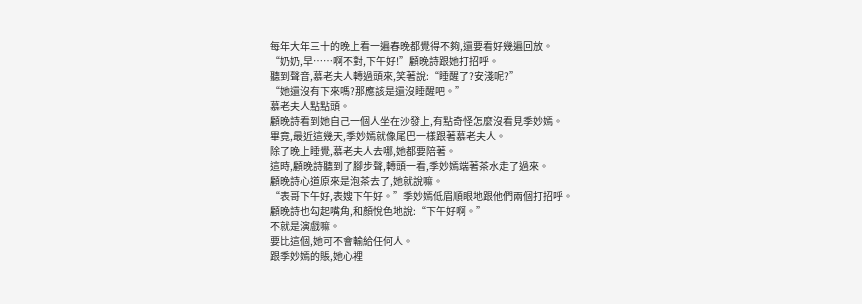每年大年三十的晚上看一遍春晚都覺得不夠,還要看好幾遍回放。
“奶奶,早……啊不對,下午好!”顧晚詩跟她打招呼。
聽到聲音,慕老夫人轉過頭來,笑著說:“睡醒了?安淺呢?”
“她還沒有下來嗎?那應該是還沒睡醒吧。”
慕老夫人點點頭。
顧晚詩看到她自己一個人坐在沙發上,有點奇怪怎麼沒看見季妙嫣。
畢竟,最近這幾天,季妙嫣就像尾巴一樣跟著慕老夫人。
除了晚上睡覺,慕老夫人去哪,她都要陪著。
這時,顧晚詩聽到了腳步聲,轉頭一看,季妙嫣端著茶水走了過來。
顧晚詩心道原來是泡茶去了,她就說嘛。
“表哥下午好,表嫂下午好。”季妙嫣低眉順眼地跟他們兩個打招呼。
顧晚詩也勾起嘴角,和顏悅色地說:“下午好啊。”
不就是演戲嘛。
要比這個,她可不會輸給任何人。
跟季妙嫣的賬,她心裡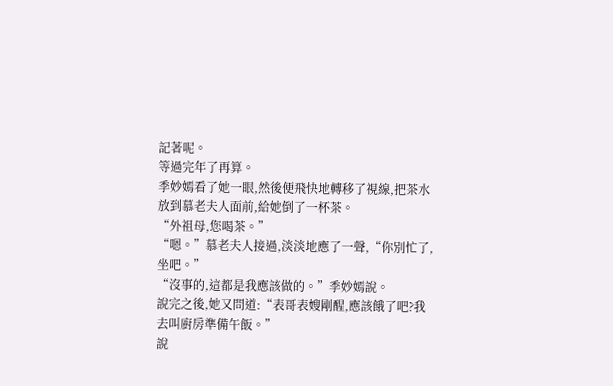記著呢。
等過完年了再算。
季妙嫣看了她一眼,然後便飛快地轉移了視線,把茶水放到慕老夫人面前,給她倒了一杯茶。
“外祖母,您喝茶。”
“嗯。”慕老夫人接過,淡淡地應了一聲,“你別忙了,坐吧。”
“沒事的,這都是我應該做的。”季妙嫣說。
說完之後,她又問道:“表哥表嫂剛醒,應該餓了吧?我去叫廚房準備午飯。”
說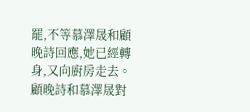罷,不等慕澤晟和顧晚詩回應,她已經轉身,又向廚房走去。
顧晚詩和慕澤晟對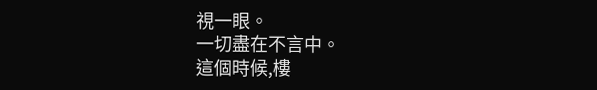視一眼。
一切盡在不言中。
這個時候,樓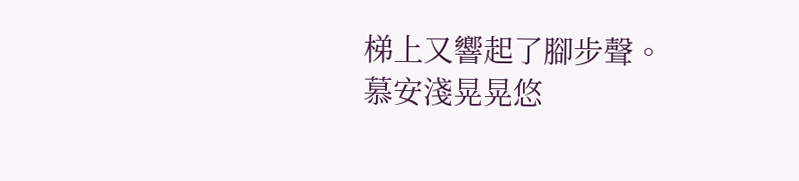梯上又響起了腳步聲。
慕安淺晃晃悠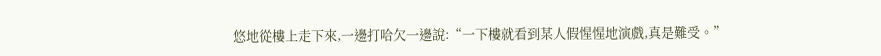悠地從樓上走下來,一邊打哈欠一邊說:“一下樓就看到某人假惺惺地演戲,真是難受。”